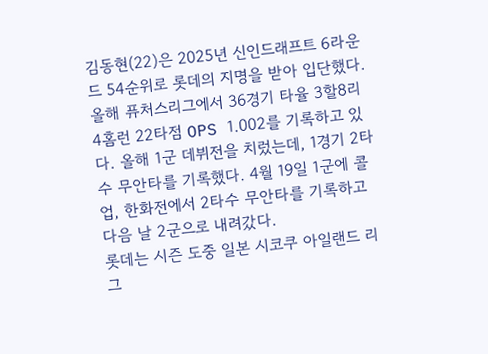김동현(22)은 2025년 신인드래프트 6라운드 54순위로 롯데의 지명을 받아 입단했다. 올해 퓨처스리그에서 36경기 타율 3할8리 4홈런 22타점 OPS 1.002를 기록하고 있다. 올해 1군 데뷔전을 치렀는데, 1경기 2타수 무안타를 기록했다. 4월 19일 1군에 콜업, 한화전에서 2타수 무안타를 기록하고 다음 날 2군으로 내려갔다.
롯데는 시즌 도중 일본 시코쿠 아일랜드 리그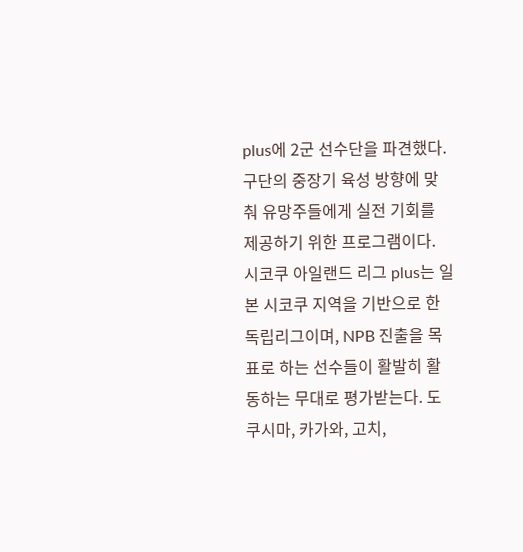plus에 2군 선수단을 파견했다. 구단의 중장기 육성 방향에 맞춰 유망주들에게 실전 기회를 제공하기 위한 프로그램이다.
시코쿠 아일랜드 리그 plus는 일본 시코쿠 지역을 기반으로 한 독립리그이며, NPB 진출을 목표로 하는 선수들이 활발히 활동하는 무대로 평가받는다. 도쿠시마, 카가와, 고치,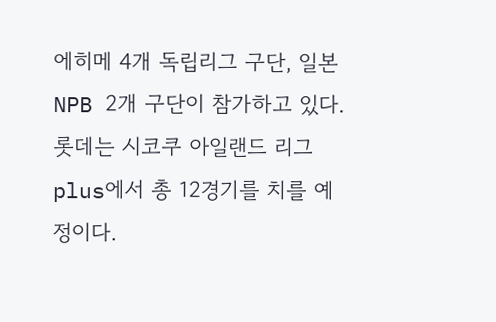에히메 4개 독립리그 구단, 일본 NPB 2개 구단이 참가하고 있다.
롯데는 시코쿠 아일랜드 리그 plus에서 총 12경기를 치를 예정이다.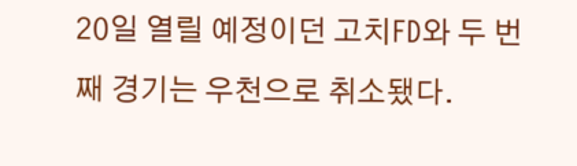20일 열릴 예정이던 고치FD와 두 번째 경기는 우천으로 취소됐다.